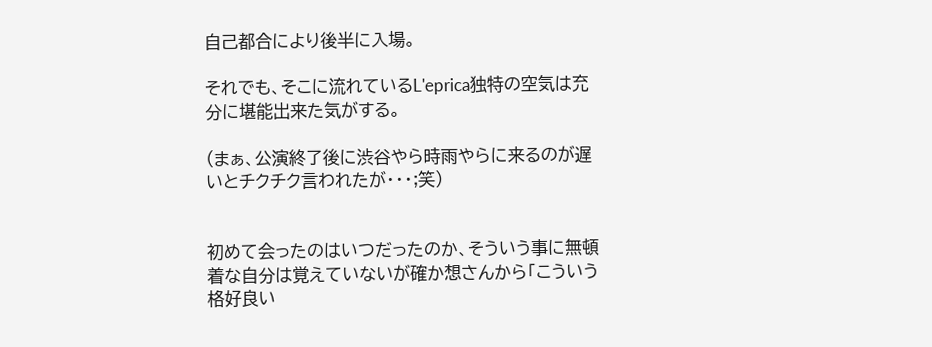自己都合により後半に入場。

それでも、そこに流れているL'eprica独特の空気は充分に堪能出来た気がする。

(まぁ、公演終了後に渋谷やら時雨やらに来るのが遅いとチクチク言われたが・・・;笑)


初めて会ったのはいつだったのか、そういう事に無頓着な自分は覚えていないが確か想さんから「こういう格好良い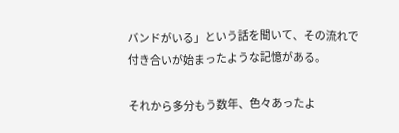バンドがいる」という話を聞いて、その流れで付き合いが始まったような記憶がある。

それから多分もう数年、色々あったよ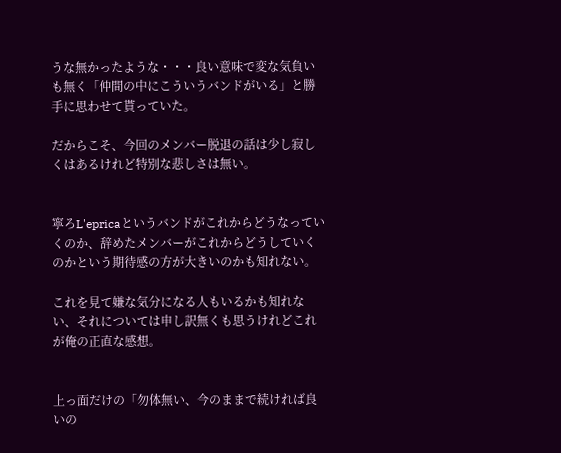うな無かったような・・・良い意味で変な気負いも無く「仲間の中にこういうバンドがいる」と勝手に思わせて貰っていた。

だからこそ、今回のメンバー脱退の話は少し寂しくはあるけれど特別な悲しさは無い。


寧ろL'epricaというバンドがこれからどうなっていくのか、辞めたメンバーがこれからどうしていくのかという期待感の方が大きいのかも知れない。

これを見て嫌な気分になる人もいるかも知れない、それについては申し訳無くも思うけれどこれが俺の正直な感想。


上っ面だけの「勿体無い、今のままで続ければ良いの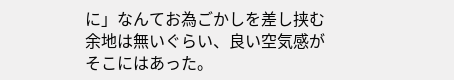に」なんてお為ごかしを差し挟む余地は無いぐらい、良い空気感がそこにはあった。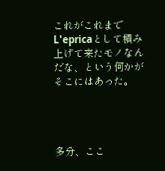これがこれまでL'epricaとして積み上げて来たモノなんだな、という何かがそこにはあった。




多分、ここ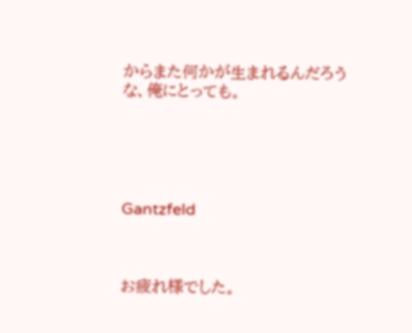からまた何かが生まれるんだろうな、俺にとっても。





Gantzfeld



お疲れ様でした。